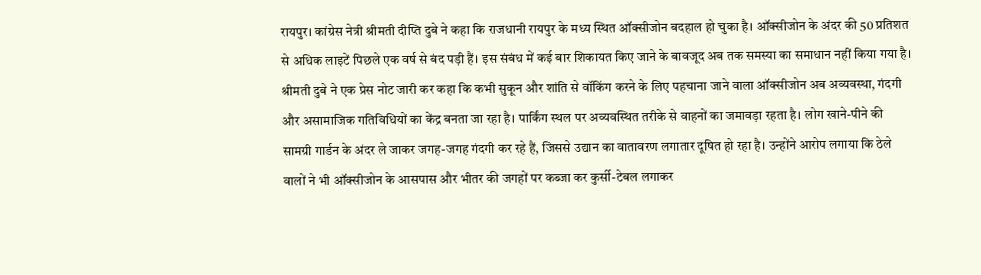रायपुर। कांग्रेस नेत्री श्रीमती दीप्ति दुबे ने कहा कि राजधानी रायपुर के मध्य स्थित ऑक्सीजोन बदहाल हो चुका है। ऑक्सीजोन के अंदर की 50 प्रतिशत से अधिक लाइटें पिछले एक वर्ष से बंद पड़ी हैं। इस संबंध में कई बार शिकायत किए जाने के बावजूद अब तक समस्या का समाधान नहीं किया गया है।
श्रीमती दुबे ने एक प्रेस नोट जारी कर कहा कि कभी सुकून और शांति से वॉकिंग करने के लिए पहचाना जाने वाला ऑक्सीजोन अब अव्यवस्था, गंदगी और असामाजिक गतिविधियों का केंद्र बनता जा रहा है। पार्किंग स्थल पर अव्यवस्थित तरीके से वाहनों का जमावड़ा रहता है। लोग खाने-पीने की सामग्री गार्डन के अंदर ले जाकर जगह-जगह गंदगी कर रहे हैं, जिससे उद्यान का वातावरण लगातार दूषित हो रहा है। उन्होंने आरोप लगाया कि ठेले वालों ने भी ऑक्सीजोन के आसपास और भीतर की जगहों पर कब्जा कर कुर्सी-टेबल लगाकर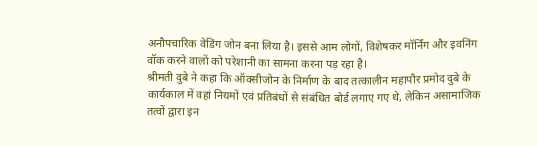अनौपचारिक वेडिंग जोन बना लिया है। इससे आम लोगों, विशेषकर मॉर्निंग और इवनिंग वॉक करने वालों को परेशानी का सामना करना पड़ रहा है।
श्रीमती दुबे ने कहा कि ऑक्सीजोन के निर्माण के बाद तत्कालीन महापौर प्रमोद दुबे के कार्यकाल में वहां नियमों एवं प्रतिबंधों से संबंधित बोर्ड लगाए गए थे, लेकिन असामाजिक तत्वों द्वारा इन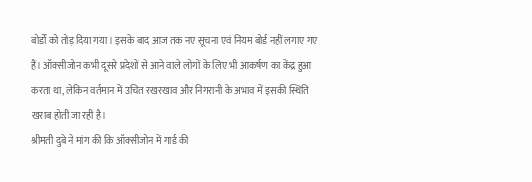बोर्डों को तोड़ दिया गया। इसके बाद आज तक नए सूचना एवं नियम बोर्ड नहीं लगाए गए हैं। ऑक्सीजोन कभी दूसरे प्रदेशों से आने वाले लोगों के लिए भी आकर्षण का केंद्र हुआ करता था, लेकिन वर्तमान में उचित रखरखाव और निगरानी के अभाव में इसकी स्थिति खराब होती जा रही है।
श्रीमती दुबे ने मांग की कि ऑक्सीजोन में गार्ड की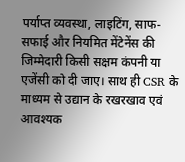पर्याप्त व्यवस्था, लाइटिंग, साफ-सफाई और नियमित मेंटेनेंस की जिम्मेदारी किसी सक्षम कंपनी या एजेंसी को दी जाए। साथ ही CSR के माध्यम से उद्यान के रखरखाव एवं आवश्यक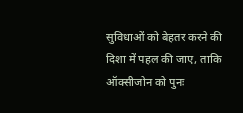सुविधाओं को बेहतर करने की दिशा में पहल की जाए, ताकि ऑक्सीजोन को पुनः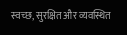स्वच्छ, सुरक्षित और व्यवस्थित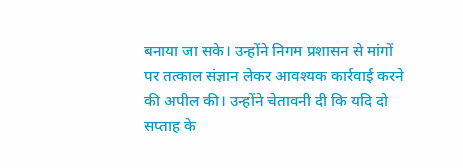बनाया जा सके। उन्होंने निगम प्रशासन से मांगों पर तत्काल संज्ञान लेकर आवश्यक कार्रवाई करने की अपील की। उन्होंने चेतावनी दी कि यदि दो सप्ताह के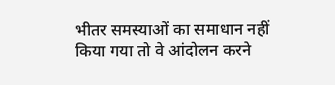भीतर समस्याओं का समाधान नहीं किया गया तो वे आंदोलन करने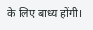के लिए बाध्य होंगी।